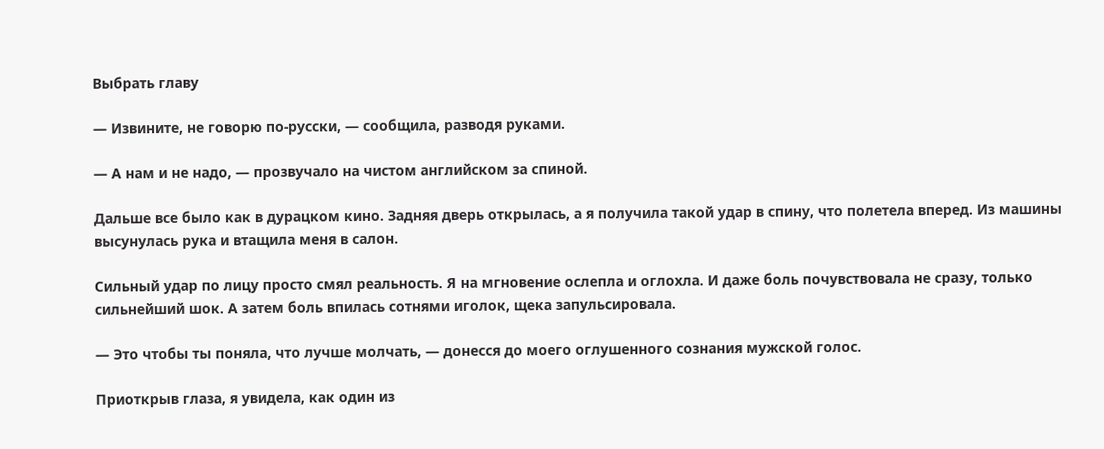Выбрать главу

— Извините, не говорю по-русски, — сообщила, разводя руками.

— А нам и не надо, — прозвучало на чистом английском за спиной.

Дальше все было как в дурацком кино. Задняя дверь открылась, а я получила такой удар в спину, что полетела вперед. Из машины высунулась рука и втащила меня в салон.

Сильный удар по лицу просто смял реальность. Я на мгновение ослепла и оглохла. И даже боль почувствовала не сразу, только сильнейший шок. А затем боль впилась сотнями иголок, щека запульсировала.

— Это чтобы ты поняла, что лучше молчать, — донесся до моего оглушенного сознания мужской голос.

Приоткрыв глаза, я увидела, как один из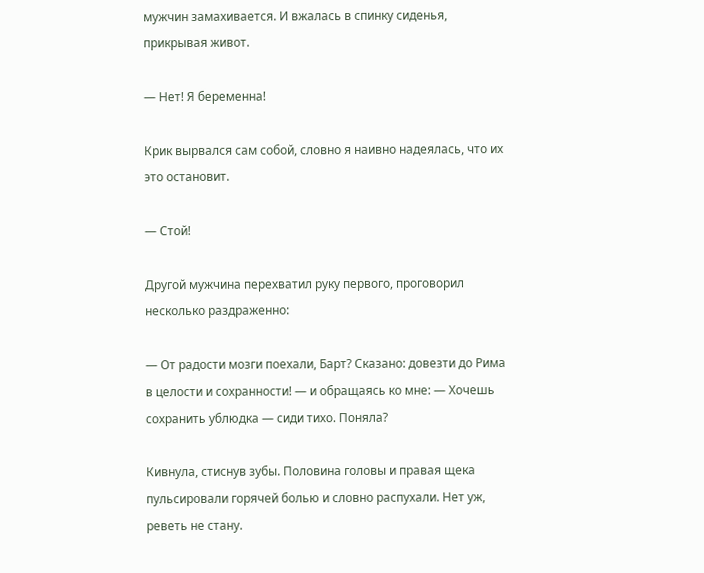мужчин замахивается. И вжалась в спинку сиденья, прикрывая живот.

— Нет! Я беременна!

Крик вырвался сам собой, словно я наивно надеялась, что их это остановит.

— Стой!

Другой мужчина перехватил руку первого, проговорил несколько раздраженно:

— От радости мозги поехали, Барт? Сказано: довезти до Рима в целости и сохранности! — и обращаясь ко мне: — Хочешь сохранить ублюдка — сиди тихо. Поняла?

Кивнула, стиснув зубы. Половина головы и правая щека пульсировали горячей болью и словно распухали. Нет уж, реветь не стану.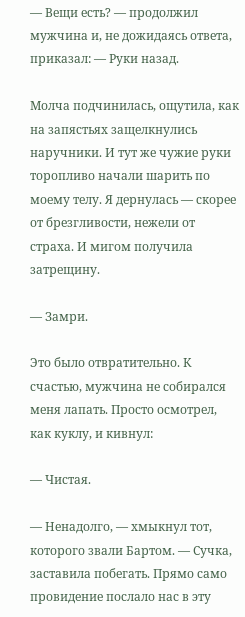— Вещи есть? — продолжил мужчина и, не дожидаясь ответа, приказал: — Руки назад.

Молча подчинилась, ощутила, как на запястьях защелкнулись наручники. И тут же чужие руки торопливо начали шарить по моему телу. Я дернулась — скорее от брезгливости, нежели от страха. И мигом получила затрещину.

— Замри.

Это было отвратительно. К счастью, мужчина не собирался меня лапать. Просто осмотрел, как куклу, и кивнул:

— Чистая.

— Ненадолго, — хмыкнул тот, которого звали Бартом. — Сучка, заставила побегать. Прямо само провидение послало нас в эту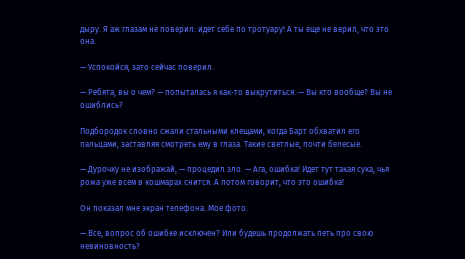дыру. Я аж глазам не поверил: идет себе по тротуару! А ты еще не верил, что это она.

— Успокойся, зато сейчас поверил.

— Ребята, вы о чем? — попыталась я как-то выкрутиться. — Вы кто вообще? Вы не ошиблись?

Подбородок словно сжали стальными клещами, когда Барт обхватил его пальцами, заставляя смотреть ему в глаза. Такие светлые, почти белесые.

— Дурочку не изображай, — процедил зло. — Ага, ошибка! Идет тут такая сука, чья рожа уже всем в кошмарах снится. А потом говорит, что это ошибка!

Он показал мне экран телефона. Мое фото.

— Все, вопрос об ошибке исключен? Или будешь продолжать петь про свою невиновность?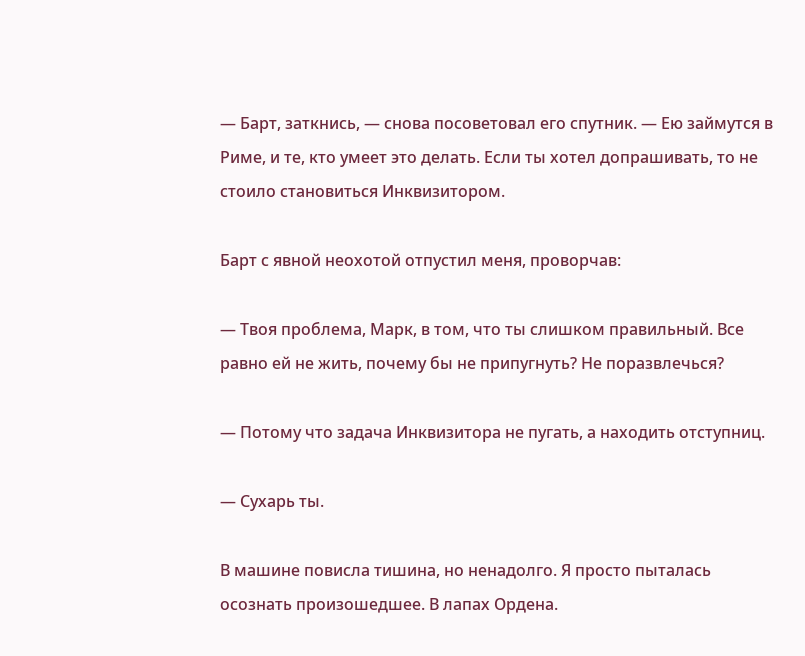— Барт, заткнись, — снова посоветовал его спутник. — Ею займутся в Риме, и те, кто умеет это делать. Если ты хотел допрашивать, то не стоило становиться Инквизитором.

Барт с явной неохотой отпустил меня, проворчав:

— Твоя проблема, Марк, в том, что ты слишком правильный. Все равно ей не жить, почему бы не припугнуть? Не поразвлечься?

— Потому что задача Инквизитора не пугать, а находить отступниц.

— Сухарь ты.

В машине повисла тишина, но ненадолго. Я просто пыталась осознать произошедшее. В лапах Ордена.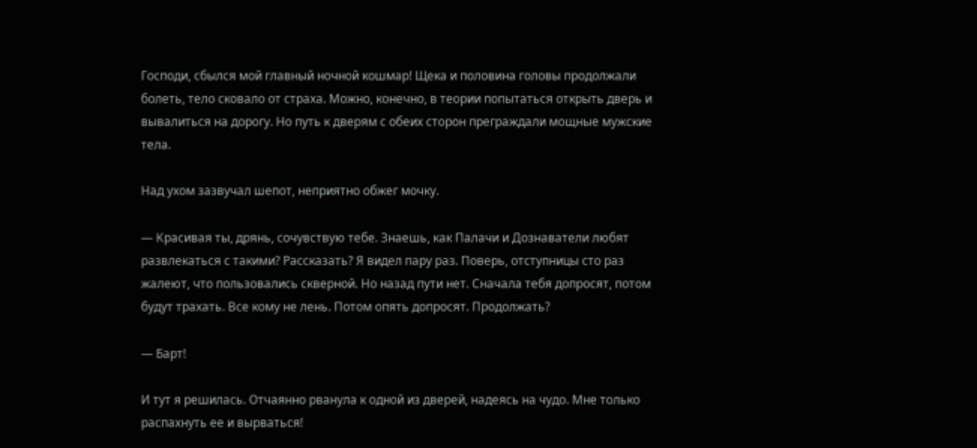Господи, сбылся мой главный ночной кошмар! Щека и половина головы продолжали болеть, тело сковало от страха. Можно, конечно, в теории попытаться открыть дверь и вывалиться на дорогу. Но путь к дверям с обеих сторон преграждали мощные мужские тела.

Над ухом зазвучал шепот, неприятно обжег мочку.

— Красивая ты, дрянь, сочувствую тебе. Знаешь, как Палачи и Дознаватели любят развлекаться с такими? Рассказать? Я видел пару раз. Поверь, отступницы сто раз жалеют, что пользовались скверной. Но назад пути нет. Сначала тебя допросят, потом будут трахать. Все кому не лень. Потом опять допросят. Продолжать?

— Барт!

И тут я решилась. Отчаянно рванула к одной из дверей, надеясь на чудо. Мне только распахнуть ее и вырваться!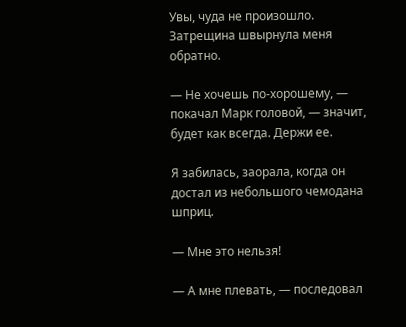Увы, чуда не произошло. Затрещина швырнула меня обратно.

— Не хочешь по-хорошему, — покачал Марк головой, — значит, будет как всегда. Держи ее.

Я забилась, заорала, когда он достал из небольшого чемодана шприц.

— Мне это нельзя!

— А мне плевать, — последовал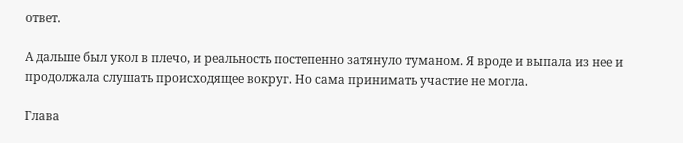ответ.

А дальше был укол в плечо, и реальность постепенно затянуло туманом. Я вроде и выпала из нее и продолжала слушать происходящее вокруг. Но сама принимать участие не могла.

Глава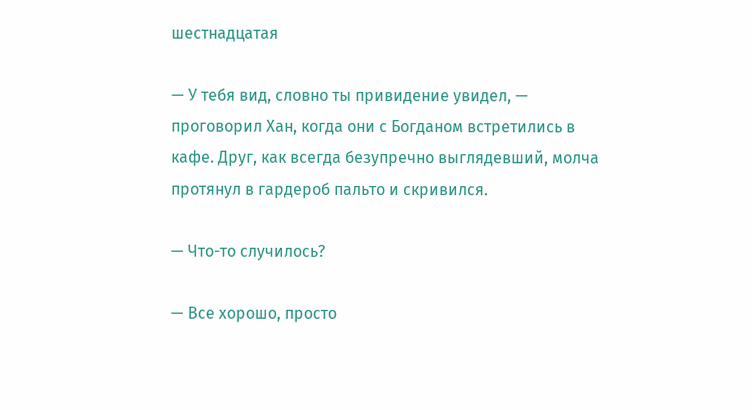шестнадцатая

— У тебя вид, словно ты привидение увидел, — проговорил Хан, когда они с Богданом встретились в кафе. Друг, как всегда безупречно выглядевший, молча протянул в гардероб пальто и скривился.

— Что-то случилось?

— Все хорошо, просто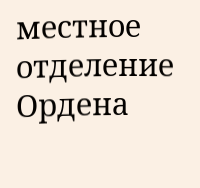местное отделение Ордена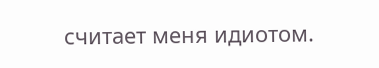считает меня идиотом.